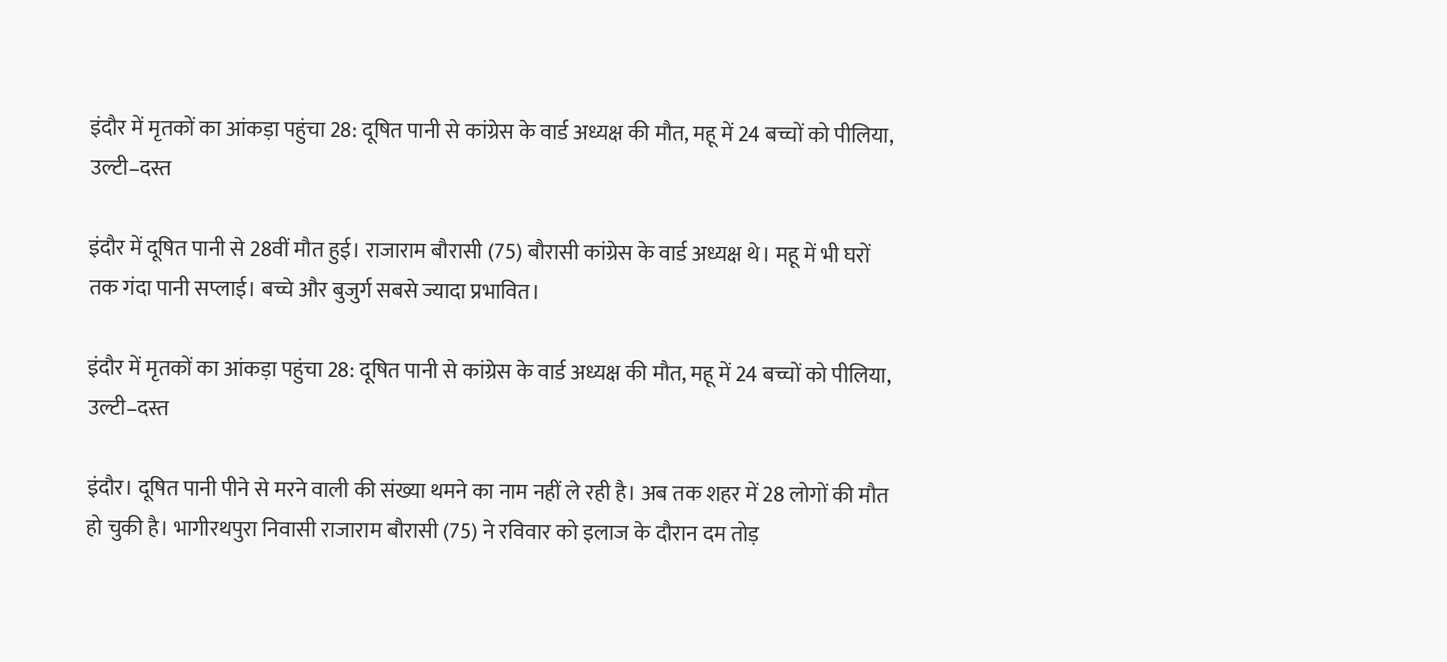इंदौर में मृतकों का आंकड़ा पहुंचा 28: दूषित पानी से कांग्रेस के वार्ड अध्यक्ष की मौत, महू में 24 बच्चों को पीलिया, उल्टी–दस्त

इंदौर में दूषित पानी से 28वीं मौत हुई। राजाराम बौरासी (75) बौरासी कांग्रेस के वार्ड अध्यक्ष थे। महू में भी घरों तक गंदा पानी सप्लाई। बच्चे और बुजुर्ग सबसे ज्यादा प्रभावित।

इंदौर में मृतकों का आंकड़ा पहुंचा 28: दूषित पानी से कांग्रेस के वार्ड अध्यक्ष की मौत, महू में 24 बच्चों को पीलिया, उल्टी–दस्त

इंदौर। दूषित पानी पीने से मरने वाली की संख्या थमने का नाम नहीं ले रही है। अब तक शहर में 28 लोगों की मौत हो चुकी है। भागीरथपुरा निवासी राजाराम बौरासी (75) ने रविवार को इलाज के दौरान दम तोड़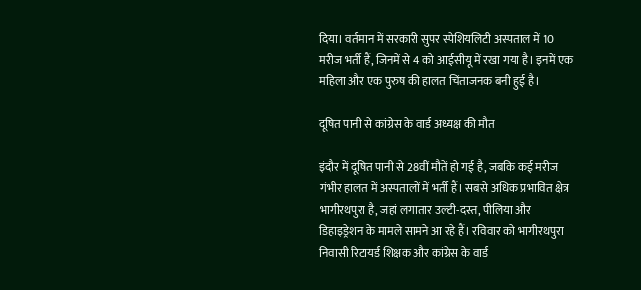दिया। वर्तमान में सरकारी सुपर स्पेशियलिटी अस्पताल में 10 मरीज भर्ती हैं, जिनमें से 4 को आईसीयू में रखा गया है। इनमें एक महिला और एक पुरुष की हालत चिंताजनक बनी हुई है।

दूषित पानी से कांग्रेस के वार्ड अध्यक्ष की मौत

इंदौर में दूषित पानी से 28वीं मौतें हो गई है, जबकि कई मरीज गंभीर हालत में अस्पतालों में भर्ती हैं। सबसे अधिक प्रभावित क्षेत्र भागीरथपुरा है, जहां लगातार उल्टी-दस्त, पीलिया और डिहाइड्रेशन के मामले सामने आ रहे हैं। रविवार को भागीरथपुरा निवासी रिटायर्ड शिक्षक और कांग्रेस के वार्ड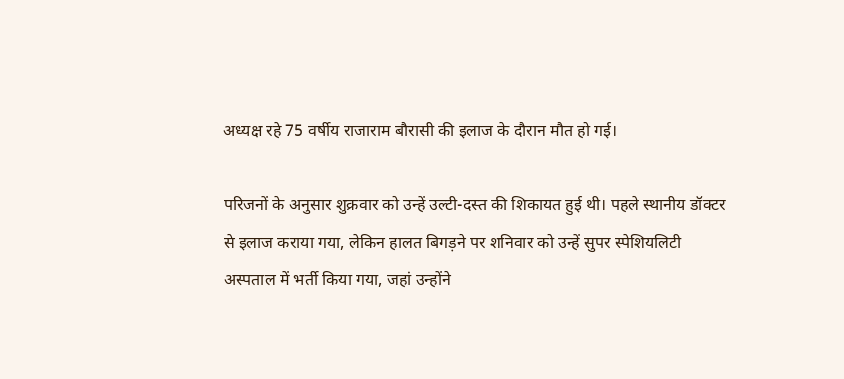अध्यक्ष रहे 75 वर्षीय राजाराम बौरासी की इलाज के दौरान मौत हो गई।

परिजनों के अनुसार शुक्रवार को उन्हें उल्टी-दस्त की शिकायत हुई थी। पहले स्थानीय डॉक्टर से इलाज कराया गया, लेकिन हालत बिगड़ने पर शनिवार को उन्हें सुपर स्पेशियलिटी अस्पताल में भर्ती किया गया, जहां उन्होंने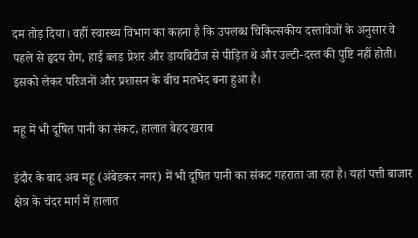दम तोड़ दिया। वहीं स्वास्थ्य विभाग का कहना है कि उपलब्ध चिकित्सकीय दस्तावेजों के अनुसार वे पहले से हृदय रोग, हाई ब्लड प्रेशर और डायबिटीज से पीड़ित थे और उल्टी-दस्त की पुष्टि नहीं होती। इसको लेकर परिजनों और प्रशासन के बीच मतभेद बना हुआ है।

महू में भी दूषित पानी का संकट, हालात बेहद खराब

इंदौर के बाद अब महू (अंबेडकर नगर) में भी दूषित पानी का संकट गहराता जा रहा है। यहां पत्ती बाजार क्षेत्र के चंदर मार्ग में हालात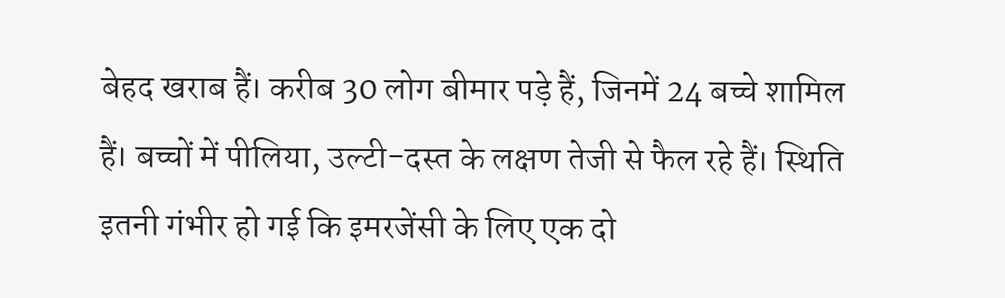बेहद खराब हैं। करीब 30 लोग बीमार पड़े हैं, जिनमें 24 बच्चे शामिल हैं। बच्चों में पीलिया, उल्टी-दस्त के लक्षण तेजी से फैल रहे हैं। स्थिति इतनी गंभीर हो गई कि इमरजेंसी के लिए एक दो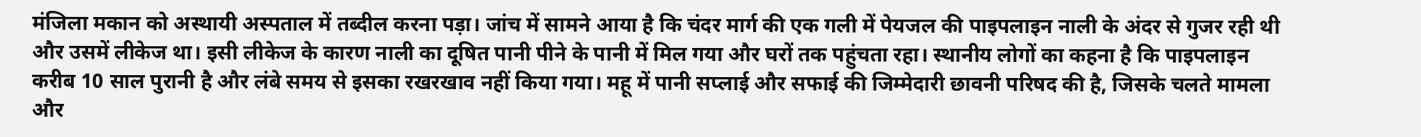मंजिला मकान को अस्थायी अस्पताल में तब्दील करना पड़ा। जांच में सामने आया है कि चंदर मार्ग की एक गली में पेयजल की पाइपलाइन नाली के अंदर से गुजर रही थी और उसमें लीकेज था। इसी लीकेज के कारण नाली का दूषित पानी पीने के पानी में मिल गया और घरों तक पहुंचता रहा। स्थानीय लोगों का कहना है कि पाइपलाइन करीब 10 साल पुरानी है और लंबे समय से इसका रखरखाव नहीं किया गया। महू में पानी सप्लाई और सफाई की जिम्मेदारी छावनी परिषद की है, जिसके चलते मामला और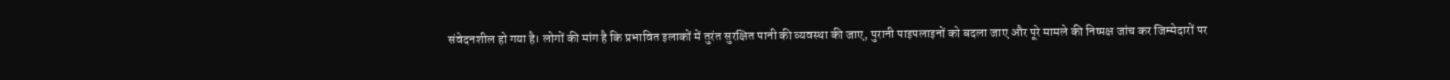संवेदनशील हो गया है। लोगों की मांग है कि प्रभावित इलाकों में तुरंत सुरक्षित पानी की व्यवस्था की जाए, पुरानी पाइपलाइनों को बदला जाए और पूरे मामले की निष्पक्ष जांच कर जिम्मेदारों पर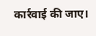कार्रवाई की जाए।